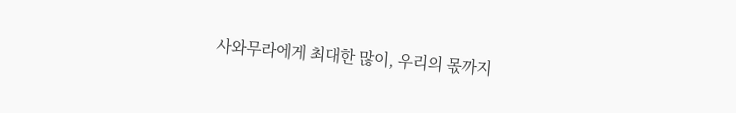사와무라에게 최대한 많이, 우리의 몫까지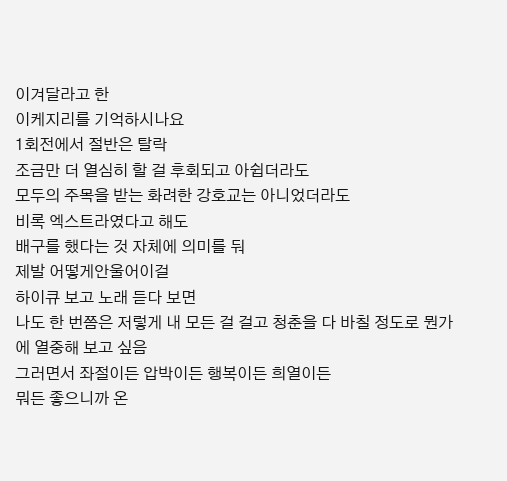이겨달라고 한
이케지리를 기억하시나요
1회전에서 절반은 탈락
조금만 더 열심히 할 걸 후회되고 아쉽더라도
모두의 주목을 받는 화려한 강호교는 아니었더라도
비록 엑스트라였다고 해도
배구를 했다는 것 자체에 의미를 둬
제발 어떻게안울어이걸
하이큐 보고 노래 듣다 보면
나도 한 번쯤은 저렇게 내 모든 걸 걸고 청춘을 다 바칠 정도로 뭔가에 열중해 보고 싶음
그러면서 좌절이든 압박이든 행복이든 희열이든
뭐든 좋으니까 온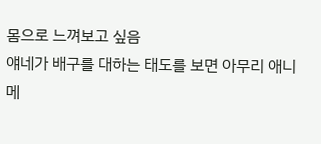몸으로 느껴보고 싶음
얘네가 배구를 대하는 태도를 보면 아무리 애니메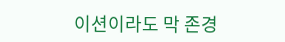이션이라도 막 존경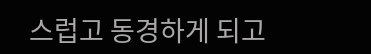스럽고 동경하게 되고